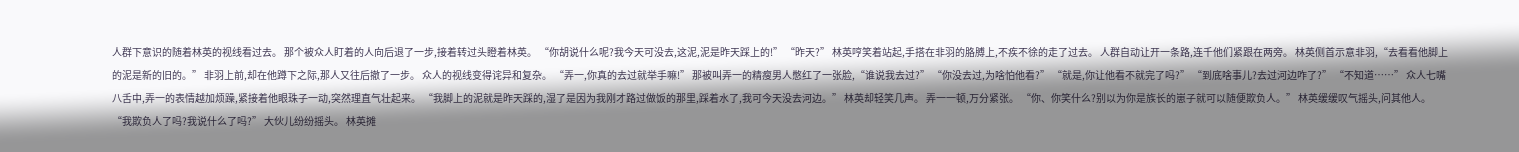人群下意识的随着林英的视线看过去。 那个被众人盯着的人向后退了一步,接着转过头瞪着林英。 “你胡说什么呢?我今天可没去,这泥,泥是昨天踩上的!” “昨天?” 林英哼笑着站起,手搭在非羽的胳膊上,不疾不徐的走了过去。 人群自动让开一条路,连千他们紧跟在两旁。 林英侧首示意非羽,“去看看他脚上的泥是新的旧的。” 非羽上前,却在他蹲下之际,那人又往后撤了一步。 众人的视线变得诧异和复杂。 “弄一,你真的去过就举手嘛!” 那被叫弄一的精瘦男人憋红了一张脸,“谁说我去过?” “你没去过,为啥怕他看?” “就是,你让他看不就完了吗?” “到底啥事儿?去过河边咋了?” “不知道……” 众人七嘴八舌中,弄一的表情越加烦躁,紧接着他眼珠子一动,突然理直气壮起来。 “我脚上的泥就是昨天踩的,湿了是因为我刚才路过做饭的那里,踩着水了,我可今天没去河边。” 林英却轻笑几声。 弄一一顿,万分紧张。 “你、你笑什么?别以为你是族长的崽子就可以随便欺负人。” 林英缓缓叹气摇头,问其他人。 “我欺负人了吗?我说什么了吗?” 大伙儿纷纷摇头。 林英摊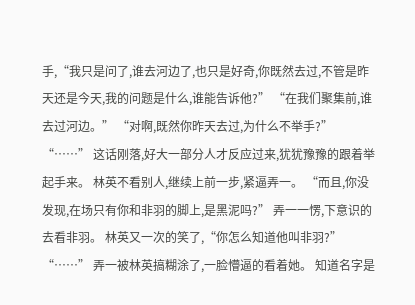手,“我只是问了,谁去河边了,也只是好奇,你既然去过,不管是昨天还是今天,我的问题是什么,谁能告诉他?” “在我们聚集前,谁去过河边。” “对啊,既然你昨天去过,为什么不举手?” “……” 这话刚落,好大一部分人才反应过来,犹犹豫豫的跟着举起手来。 林英不看别人,继续上前一步,紧逼弄一。 “而且,你没发现,在场只有你和非羽的脚上,是黑泥吗?” 弄一一愣,下意识的去看非羽。 林英又一次的笑了,“你怎么知道他叫非羽?” “……” 弄一被林英搞糊涂了,一脸懵逼的看着她。 知道名字是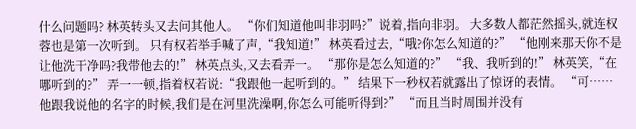什么问题吗? 林英转头又去问其他人。 “你们知道他叫非羽吗?”说着,指向非羽。 大多数人都茫然摇头,就连权蓉也是第一次听到。 只有权若举手喊了声,“我知道!” 林英看过去,“哦?你怎么知道的?” “他刚来那天你不是让他洗干净吗?我带他去的!” 林英点头,又去看弄一。 “那你是怎么知道的?” “我、我听到的!” 林英笑,“在哪听到的?” 弄一一顿,指着权若说:“我跟他一起听到的。” 结果下一秒权若就露出了惊讶的表情。 “可……他跟我说他的名字的时候,我们是在河里洗澡啊,你怎么可能听得到?” “而且当时周围并没有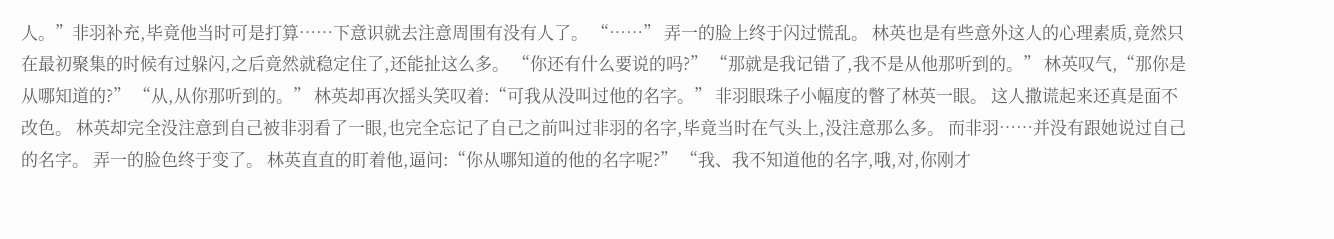人。”非羽补充,毕竟他当时可是打算……下意识就去注意周围有没有人了。 “……” 弄一的脸上终于闪过慌乱。 林英也是有些意外这人的心理素质,竟然只在最初聚集的时候有过躲闪,之后竟然就稳定住了,还能扯这么多。 “你还有什么要说的吗?” “那就是我记错了,我不是从他那听到的。” 林英叹气,“那你是从哪知道的?” “从,从你那听到的。” 林英却再次摇头笑叹着:“可我从没叫过他的名字。” 非羽眼珠子小幅度的瞥了林英一眼。 这人撒谎起来还真是面不改色。 林英却完全没注意到自己被非羽看了一眼,也完全忘记了自己之前叫过非羽的名字,毕竟当时在气头上,没注意那么多。 而非羽……并没有跟她说过自己的名字。 弄一的脸色终于变了。 林英直直的盯着他,逼问:“你从哪知道的他的名字呢?” “我、我不知道他的名字,哦,对,你刚才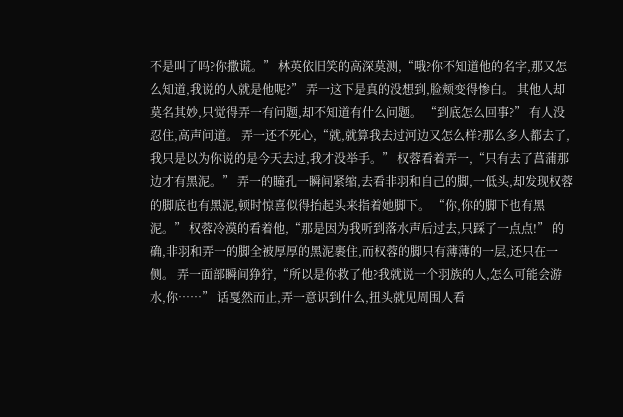不是叫了吗?你撒谎。” 林英依旧笑的高深莫测,“哦?你不知道他的名字,那又怎么知道,我说的人就是他呢?” 弄一这下是真的没想到,脸颊变得惨白。 其他人却莫名其妙,只觉得弄一有问题,却不知道有什么问题。 “到底怎么回事?” 有人没忍住,高声问道。 弄一还不死心,“就,就算我去过河边又怎么样?那么多人都去了,我只是以为你说的是今天去过,我才没举手。” 权蓉看着弄一,“只有去了菖蒲那边才有黑泥。” 弄一的瞳孔一瞬间紧缩,去看非羽和自己的脚,一低头,却发现权蓉的脚底也有黑泥,顿时惊喜似得抬起头来指着她脚下。 “你,你的脚下也有黑泥。” 权蓉冷漠的看着他,“那是因为我听到落水声后过去,只踩了一点点!” 的确,非羽和弄一的脚全被厚厚的黑泥裹住,而权蓉的脚只有薄薄的一层,还只在一侧。 弄一面部瞬间狰狞,“所以是你救了他?我就说一个羽族的人,怎么可能会游水,你……” 话戛然而止,弄一意识到什么,扭头就见周围人看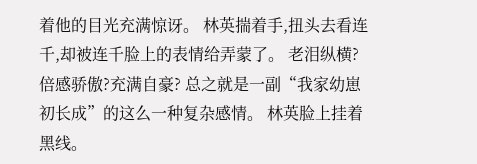着他的目光充满惊讶。 林英揣着手,扭头去看连千,却被连千脸上的表情给弄蒙了。 老泪纵横?倍感骄傲?充满自豪? 总之就是一副“我家幼崽初长成”的这么一种复杂感情。 林英脸上挂着黑线。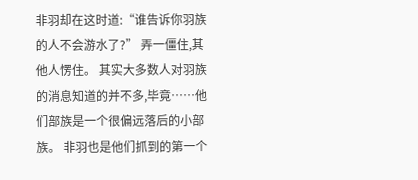非羽却在这时道:“谁告诉你羽族的人不会游水了?” 弄一僵住,其他人愣住。 其实大多数人对羽族的消息知道的并不多,毕竟……他们部族是一个很偏远落后的小部族。 非羽也是他们抓到的第一个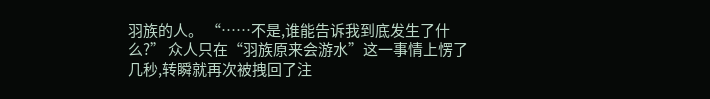羽族的人。 “……不是,谁能告诉我到底发生了什么?” 众人只在“羽族原来会游水”这一事情上愣了几秒,转瞬就再次被拽回了注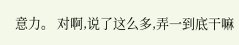意力。 对啊,说了这么多,弄一到底干嘛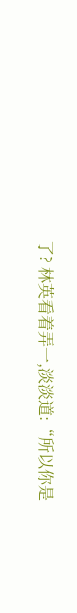了? 林英看着弄一,淡淡道:“所以你是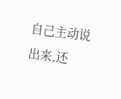自己主动说出来,还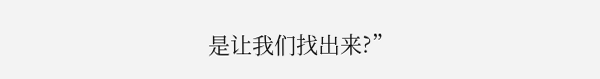是让我们找出来?”